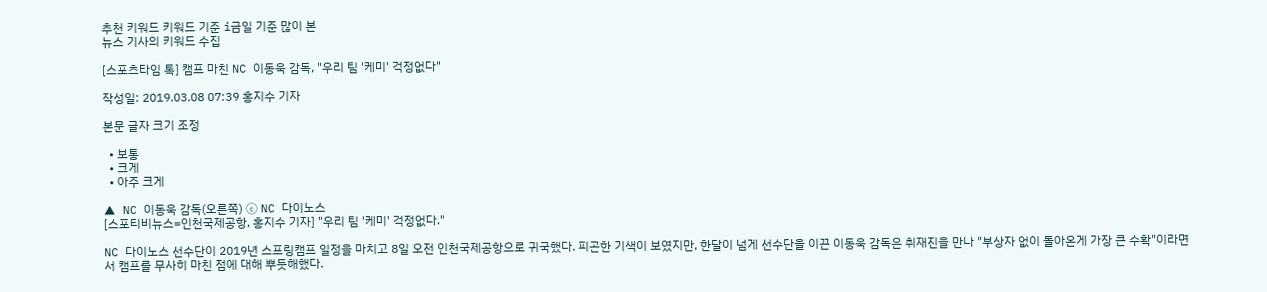추천 키워드 키워드 기준 i금일 기준 많이 본
뉴스 기사의 키워드 수집

[스포츠타임 톡] 캠프 마친 NC 이동욱 감독, "우리 팀 '케미' 걱정없다"

작성일: 2019.03.08 07:39 홍지수 기자

본문 글자 크기 조정

  • 보통
  • 크게
  • 아주 크게

▲ NC 이동욱 감독(오른쪽) ⓒ NC 다이노스
[스포티비뉴스=인천국제공항, 홍지수 기자] "우리 팀 '케미' 걱정없다."

NC 다이노스 선수단이 2019년 스프링캠프 일정을 마치고 8일 오전 인천국제공항으로 귀국했다. 피곤한 기색이 보였지만, 한달이 넘게 선수단을 이끈 이동욱 감독은 취재진을 만나 "부상자 없이 돌아온게 가장 큰 수확"이라면서 캠프를 무사히 마친 점에 대해 뿌듯해했다.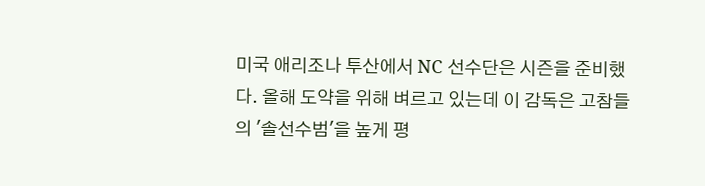미국 애리조나 투산에서 NC 선수단은 시즌을 준비했다. 올해 도약을 위해 벼르고 있는데 이 감독은 고참들의 '솔선수범'을 높게 평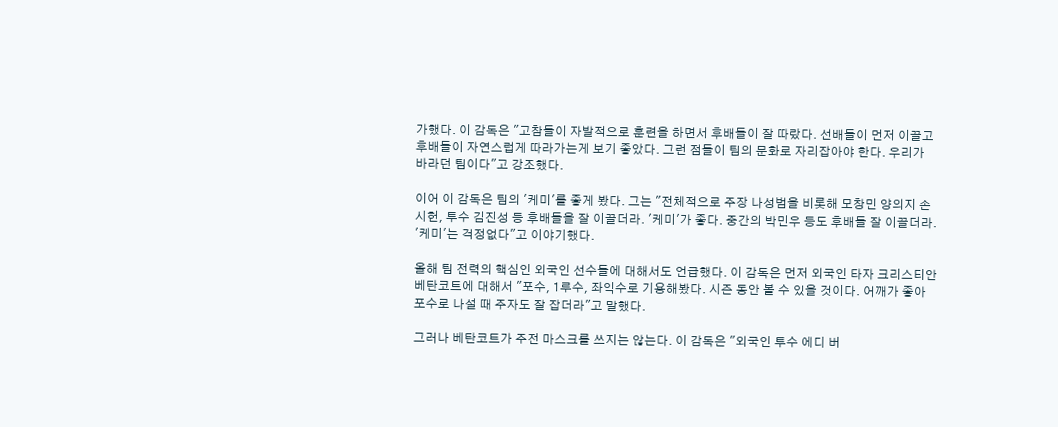가했다. 이 감독은 "고참들이 자발적으로 훈련을 하면서 후배들이 잘 따랐다. 선배들이 먼저 이끌고 후배들이 자연스럽게 따라가는게 보기 좋았다. 그런 점들이 팀의 문화로 자리잡아야 한다. 우리가 바라던 팀이다"고 강조했다.

이어 이 감독은 팀의 '케미'를 좋게 봤다. 그는 "전체적으로 주장 나성범을 비롯해 모창민 양의지 손시헌, 투수 김진성 등 후배들을 잘 이끌더라. '케미'가 좋다. 중간의 박민우 등도 후배들 잘 이끌더라. '케미'는 걱정없다"고 이야기했다.

올해 팀 전력의 핵심인 외국인 선수들에 대해서도 언급했다. 이 감독은 먼저 외국인 타자 크리스티안 베탄코트에 대해서 "포수, 1루수, 좌익수로 기용해봤다. 시즌 동안 볼 수 있을 것이다. 어깨가 좋아 포수로 나설 때 주자도 잘 잡더라"고 말했다.

그러나 베탄코트가 주전 마스크를 쓰지는 않는다. 이 감독은 "외국인 투수 에디 버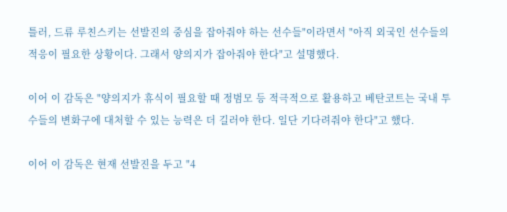틀러, 드류 루친스키는 선발진의 중심을 잡아줘야 하는 선수들"이라면서 "아직 외국인 선수들의 적응이 필요한 상황이다. 그래서 양의지가 잡아줘야 한다"고 설명했다.

이어 이 감독은 "양의지가 휴식이 필요할 때 정범모 등 적극적으로 활용하고 베탄코트는 국내 투수들의 변화구에 대처할 수 있는 능력은 더 길러야 한다. 일단 기다려줘야 한다"고 했다.

이어 이 감독은 현재 선발진을 두고 "4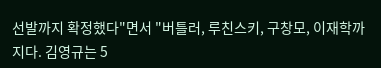선발까지 확정했다"면서 "버틀러, 루친스키, 구창모, 이재학까지다. 김영규는 5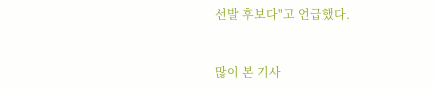선발 후보다"고 언급했다.


많이 본 기사